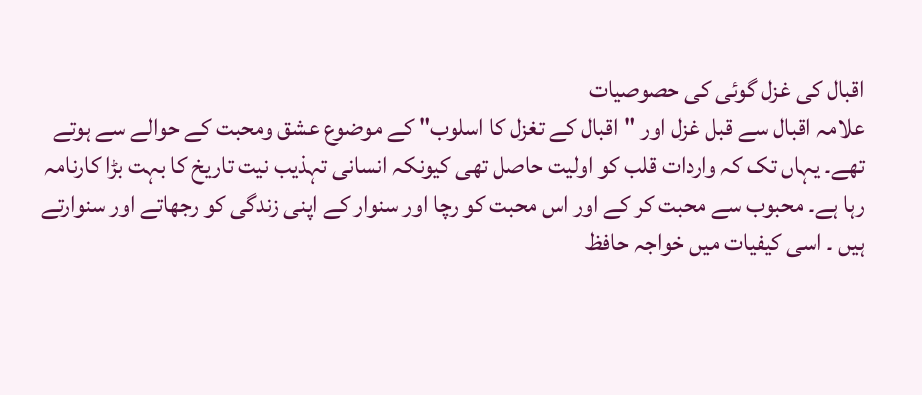اقبال کی غزل گوئی کی حصوصیات
علامہ اقبال سے قبل غزل اور "اقبال کے تغزل کا اسلوب" کے موضوع عشق ومحبت کے حوالے سے ہوتے تھے۔ یہاں تک کہ واردات قلب کو اولیت حاصل تھی کیونکہ انسانی تہذیب نیت تاریخ کا بہت بڑا کارنامہ رہا ہے۔ محبوب سے محبت کر کے اور اس محبت کو رچا اور سنوار کے اپنی زندگی کو رجھاتے اور سنوارتے ہیں ۔ اسی کیفیات میں خواجہ حافظ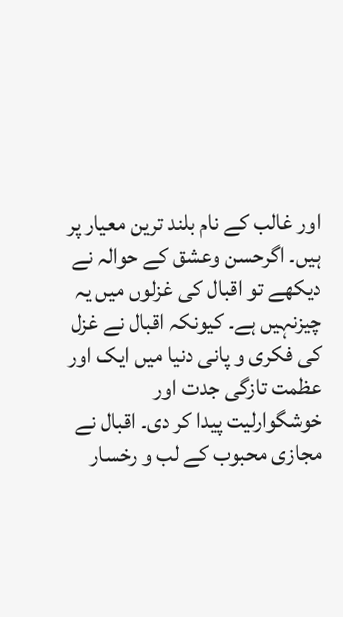اور غالب کے نام بلند ترین معیار پر ہیں۔ اگرحسن وعشق کے حوالہ نے دیکھے تو اقبال کی غزلوں میں یہ چیزنہیں ہے۔ کیونکہ اقبال نے غزل کی فکری و پانی دنیا میں ایک اور عظمت تازگی جدت اور خوشگوارلیت پیدا کر دی۔ اقبال نے مجازی محبوب کے لب و رخسار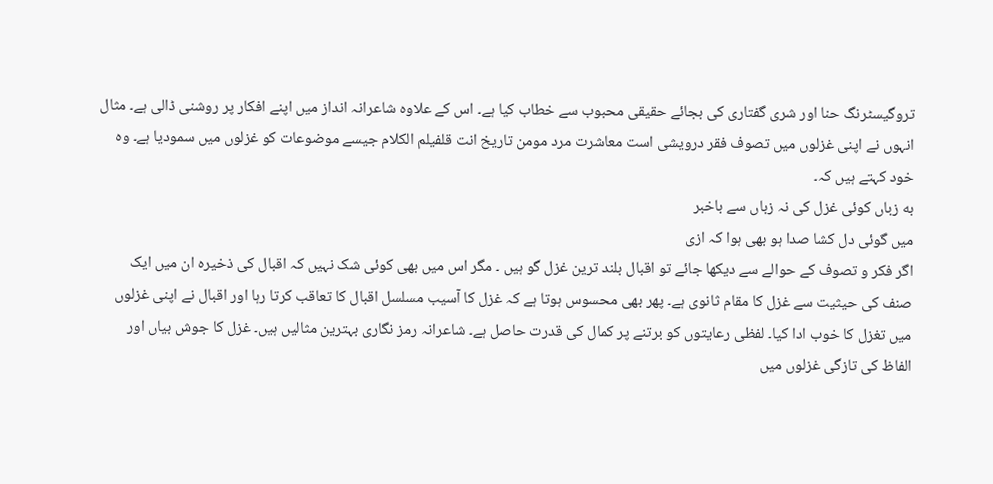تروگیسٹرنگ حنا اور شری گفتاری کی بجائے حقیقی محبوب سے خطاب کیا ہے۔ اس کے علاوه شاعرانہ انداز میں اپنے افکار پر روشنی ڈالی ہے۔ مثال انہوں نے اپنی غزلوں میں تصوف فقر درویشی است معاشرت مرد مومن تاريخ انت قلفیلم الکلام جیسے موضوعات کو غزلوں میں سمودیا ہے۔ وہ خود کہتے ہیں کہ۔
به زباں کوئی غزل کی نہ زباں سے باخبر
میں گوئی دل کشا صدا ہو بھی ہوا کہ ازی
اگر فکر و تصوف کے حوالے سے دیکھا جائے تو اقبال بلند ترین غزل گو ہیں ۔ مگر اس میں بھی کوئی شک نہیں کہ اقبال کی ذخیرہ ان میں ایک صنف کی حیثیت سے غزل کا مقام ثانوی ہے۔ پھر بھی محسوس ہوتا ہے کہ غزل کا آسیب مسلسل اقبال کا تعاقب کرتا رہا اور اقبال نے اپنی غزلوں میں تغزل کا خوب ادا کیا۔ لفظی رعایتوں کو برتنے پر کمال کی قدرت حاصل ہے۔ شاعرانہ رمز نگاری بہترین مثالیں ہیں۔ غزل کا جوش بیاں اور الفاظ کی تازگی غزلوں میں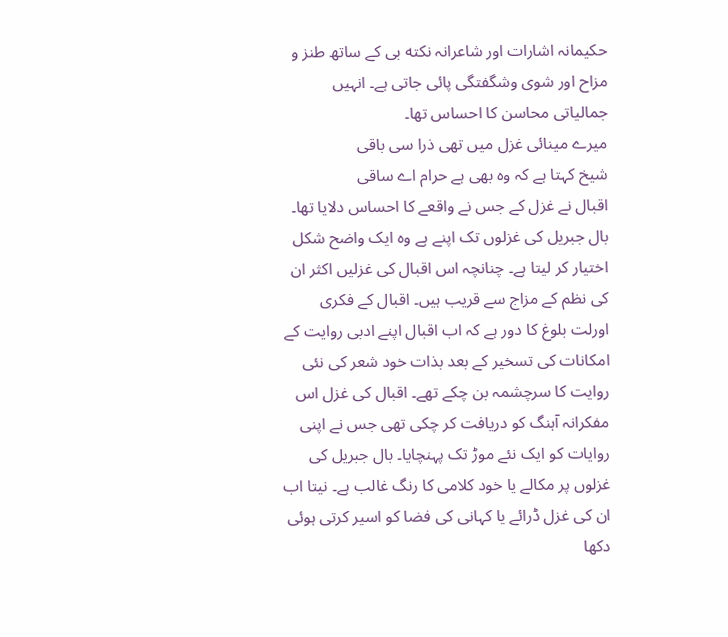حکیمانہ اشارات اور شاعرانہ نکته بی کے ساتھ طنز و مزاح اور شوی وشگفتگی پائی جاتی ہے۔ انہیں جمالیاتی محاسن کا احساس تھا۔
میرے مینائی غزل میں تھی ذرا سی باقی
شیخ کہتا ہے کہ وہ بھی ہے حرام اے ساقی
اقبال نے غزل کے جس نے واقعے کا احساس دلایا تھا۔ بال جبریل کی غزلوں تک اپنے ہے وہ ایک واضح شکل اختیار کر لیتا ہے۔ چنانچہ اس اقبال کی غزلیں اکثر ان کی نظم کے مزاج سے قریب ہیں۔ اقبال کے فکری اورلت بلوغ کا دور ہے کہ اب اقبال اپنے ادبی روایت کے امکانات کی تسخیر کے بعد بذات خود شعر کی نئی روایت کا سرچشمہ بن چکے تھے۔ اقبال کی غزل اس مفکرانہ آہنگ کو دریافت کر چکی تھی جس نے اپنی روایات کو ایک نئے موڑ تک پہنچایا۔ بال جبریل کی غزلوں پر مکالے یا خود کلامی کا رنگ غالب ہے۔ نیتا اب ان کی غزل ڈرائے یا کہانی کی فضا کو اسیر کرتی ہوئی دکھا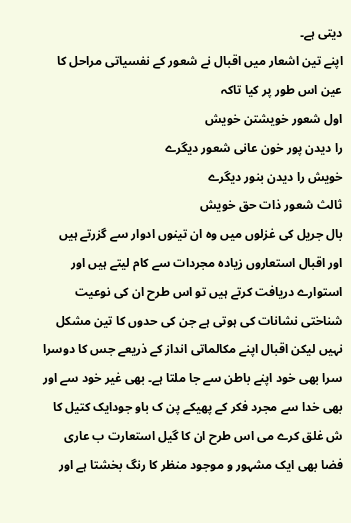دیتی ہے۔
اپنے تین اشعار میں اقبال نے شعور کے نفسیاتی مراحل کا عین اس طور پر کیا تاکہ
اول شعور خویشتن خویش
را ديدن پور خون عانی شعور دیگرے
خویش را دیدن بنور دیگرے
ثالث شعور ذات حق خویش
بال جریل کی غزلوں میں وه ان تینوں ادوار سے گزرتے ہیں اور اقبال استعاروں زیاده مجردات سے کام لیتے ہیں اور استوارے دریافت کرتے ہیں تو اس طرح ان کی نوعیت شناختی نشانات کی ہوتی ہے جن کی حدوں کا تین مشکل نہیں لیکن اقبال اپنے مکالماتی انداز کے ذریعے جس کا دوسرا سرا بھی خود اپنے باطن سے جا ملتا ہے۔ بھی غیر خود سے اور بھی خدا سے مجرد فکر کے پھیکے پن ک باو جودایک کتیل کا ش غلق کرے می اس طرح ان کا گیل استعارت ب عاری فضا بھی ایک مشہور و موجود منظر کا رنگ بخشتا ہے اور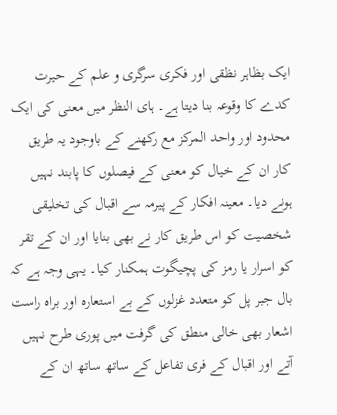ایک بظاہر نظقی اور فکری سرگری و علم کے حیرت کدے کا وقوعہ بنا دیتا ہے۔ ہای النظر میں معنی کی ایک محدود اور واحد المركز مع رکھنے کے باوجود یہ طریق کار ان کے خیال کو معنی کے فیصلوں کا پابند نہیں ہونے دیا۔ معینہ افکار کے پیرمہ سے اقبال کی تخلیقی شخصیت کو اس طریق کار نے بھی بنایا اور ان کے تقر کو اسرار یا رمز کی پچیگوت ہمکنار کیا۔ یہی وجہ ہے کہ بال جبر پل کو متعدد غزلوں کے بے استعارہ اور براہ راست اشعار بھی خالی منطق کی گرفت میں پوری طرح نہیں آتے اور اقبال کے فری تفاعل کے ساتھ ساتھ ان کے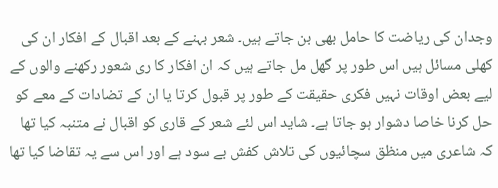وجدان کی ریاضت کا حامل بھی بن جاتے ہیں۔ شعر بہنے کے بعد اقبال کے افکار ان کی کھلی مسائل ہیں اس طور پر گھل مل جاتے ہیں کہ ان افکار کا ری شعور رکھنے والوں کے لیے بعض اوقات نہیں فکری حقیقت کے طور پر قبول کرتا یا ان کے تضادات کے معے کو حل کرنا خاصا دشوار ہو جاتا ہے۔ شاید اس لئے شعر کے قاری کو اقبال نے متنبہ کیا تھا کہ شاعری میں منظق سچائیوں کی تلاش کفش بے سود ہے اور اس سے یہ تقاضا کیا تھا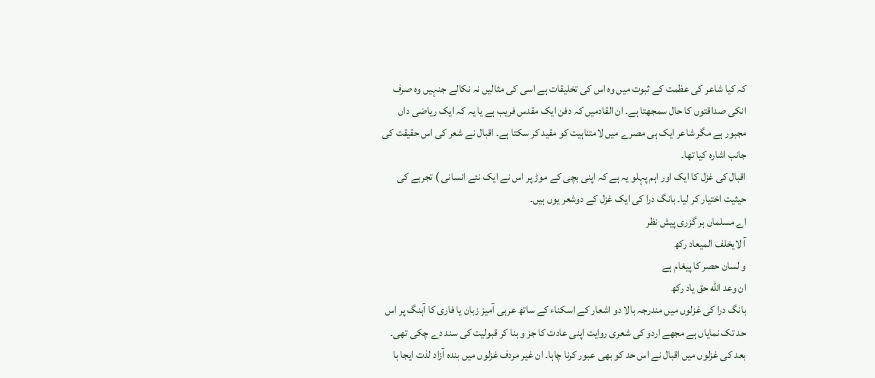کہ کیا شاعر کی عظمت کے ثبوت میں وہ اس کی تخلیقات ہے اسی کی مثالیں نہ نکالے جنہیں وہ صرف انکی صداقتوں کا حال سمجھتا ہے۔ ان القادمیں کہ دفن ایک مقدس فریب ہے یا یہ کہ ایک ریاضی داں مجبور ہے مگر شاعر ایک ہی مصرے میں لامتناہیت کو مقید کر سکتا ہے۔ اقبال نے شعر کی اس حقیقت کی جانب اشارہ کیا تھا۔
اقبال کی غزل کا ایک اور اہم پہلو یہ ہے کہ اپنی بچی کے موڑ پر اس نے ایک نئے انسانی ) تجربے کی حیثیت اختیار کر لیا۔ بانگ درا کی ایک غزل کے دوشعر یوں ہیں۔
اے مسلماں ہر گزری پیش نظر
آ لايخلف الميعاد رکھ
و لسان حصر کا پیغام ہے
ان وعد الله حق یاد رکھ
بانگ درا کی غزلوں میں مندرجہ بالا دو اشعار کے اسکناء کے ساتھ عربی آمیز زبان یا فاری کا آہنگ پر اس حد تک نمایاں ہے مجھے اردو کی شعری روایت اپنی عادت کا جز و بنا کر قبولیت کی سند دے چکی تھی۔ بعد کی غزلوں میں اقبال نے اس حد کو بھی عبور کرنا چاہا۔ ان غیر مردف غزلوں میں بندہ آزاد لذت ایجا با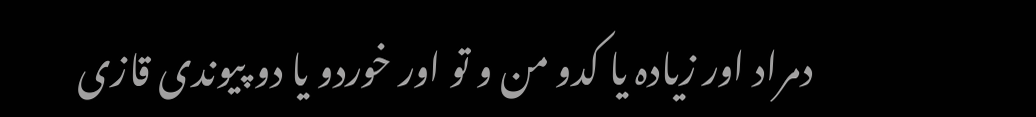دمراد اور زیادہ یا کدو من و تو اور خوردو یا دو پیوندی قازی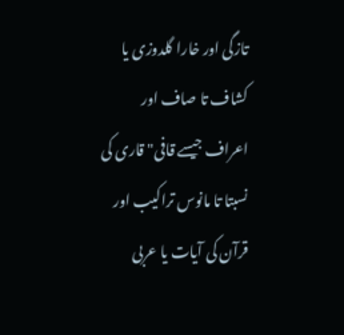تازگی اور خارا گلدوزی یا کشاف تا صاف اور اعراف جیسے قافی" قاری کی نسبتا تا مانوس تراکیب اور قرآن کی آیات یا عربی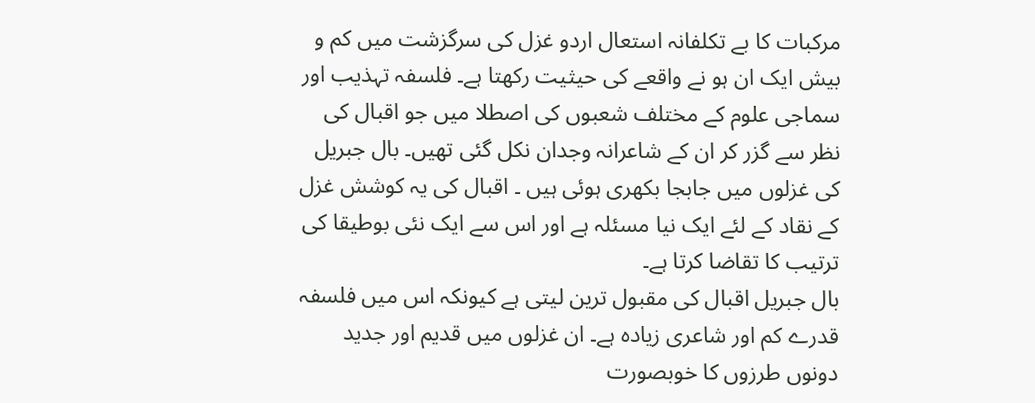مرکبات کا بے تکلفانہ استعال اردو غزل کی سرگزشت میں کم و بیش ایک ان ہو نے واقعے کی حیثیت رکھتا ہے۔ فلسفہ تہذیب اور سماجی علوم کے مختلف شعبوں کی اصطلا میں جو اقبال کی نظر سے گزر کر ان کے شاعرانہ وجدان نکل گئی تھیں۔ بال جبریل کی غزلوں میں جابجا بکھری ہوئی ہیں ۔ اقبال کی یہ کوشش غزل کے نقاد کے لئے ایک نیا مسئلہ ہے اور اس سے ایک نئی بوطیقا کی ترتیب کا تقاضا کرتا ہے۔
بال جبریل اقبال کی مقبول ترین لیتی ہے کیونکہ اس میں فلسفہ قدرے کم اور شاعری زیاده ہے۔ ان غزلوں میں قدیم اور جدید دونوں طرزوں کا خوبصورت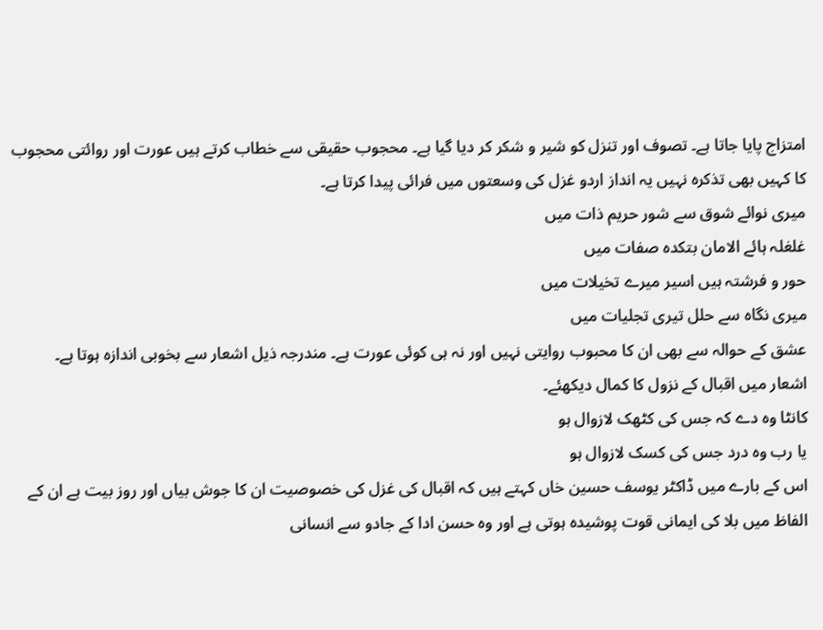امتزاج پایا جاتا ہے۔ تصوف اور تنزل کو شیر و شکر کر دیا گیا ہے۔ محجوب حقیقی سے خطاب کرتے ہیں عورت اور روائتی محجوب کا کہیں بھی تذکرہ نہیں یہ انداز اردو غزل کی وسعتوں میں فرائی پیدا کرتا ہے۔
میری نوائے شوق سے شور حریم ذات میں
غلغلہ ہائے الامان بتکدہ صفات میں
حور و فرشتہ ہیں اسیر میرے تخیلات میں
میری نگاہ سے حلل تیری تجلیات میں
عشق کے حوالہ سے بھی ان کا محبوب روایتی نہیں اور نہ ہی کوئی عورت ہے۔ مندرجہ ذیل اشعار سے بخوبی اندازہ ہوتا ہے۔
اشعار میں اقبال کے نزول کا کمال دیکھئے۔
کانٹا وہ دے کہ جس کی کٹھک لازوال ہو
یا رب وہ درد جس کی کسک لازوال ہو
اس کے بارے میں ڈاکٹر یوسف حسین خاں کہتے ہیں کہ اقبال کی غزل کی خصوصیت ان کا جوش بیاں اور روز بیت ہے ان کے الفاظ میں بلا کی ایمانی قوت پوشیدہ ہوتی ہے اور وہ حسن ادا کے جادو سے انسانی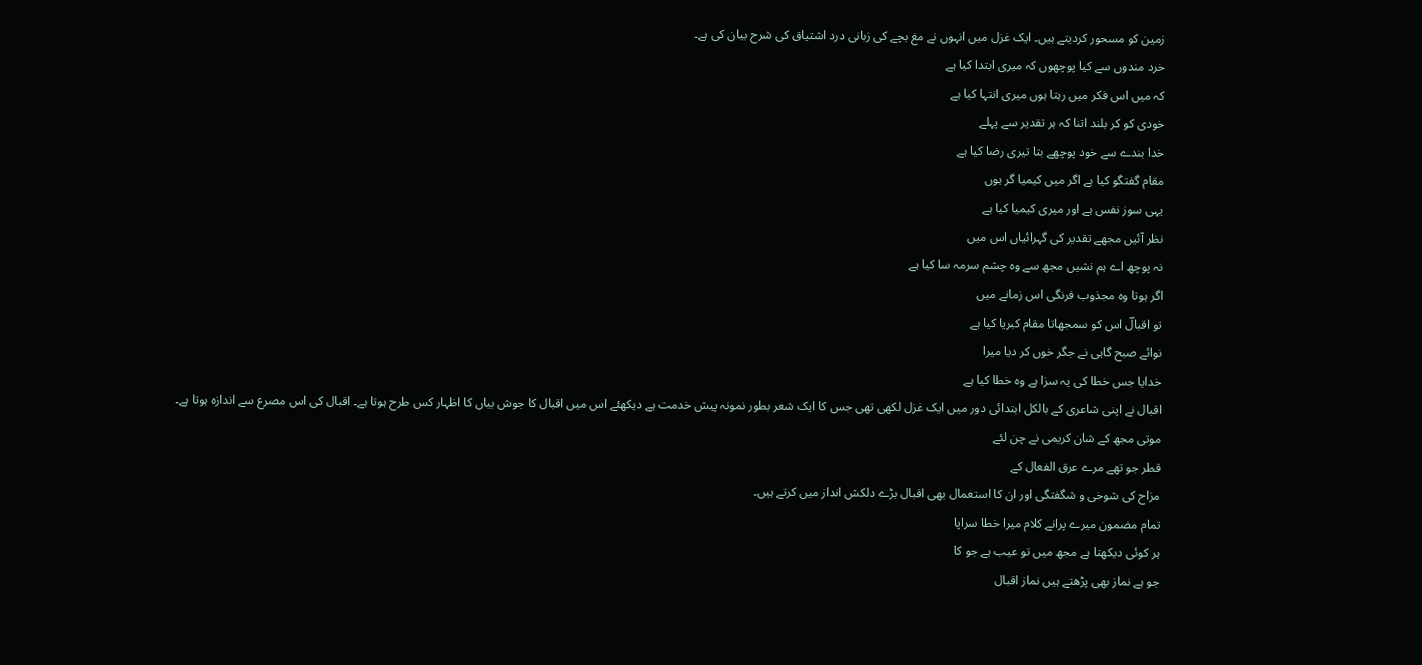زمین کو مسحور کردیتے ہیں۔ ایک غزل میں انہوں نے مغ بچے کی زبانی درد اشتیاق کی شرح بیان کی ہے۔
خرد مندوں سے کیا پوچھوں کہ میری ابتدا کیا ہے
کہ میں اس فکر میں رہتا ہوں میری انتہا کیا ہے
خودی کو کر بلند اتنا کہ ہر تقدیر سے پہلے
خدا بندے سے خود پوچھے بتا تیری رضا کیا ہے
مقام گفتگو کیا ہے اگر میں کیمیا گر ہوں
یہی سوز نفس ہے اور میری کیمیا کیا ہے
نظر آئیں مجھے تقدیر کی گہرائیاں اس میں
نہ پوچھ اے ہم نشیں مجھ سے وہ چشم سرمہ سا کیا ہے
اگر ہوتا وہ مجذوب فرنگی اس زمانے میں
تو اقبالؔ اس کو سمجھاتا مقام کبریا کیا ہے
نوائے صبح گاہی نے جگر خوں کر دیا میرا
خدایا جس خطا کی یہ سزا ہے وہ خطا کیا ہے
اقبال نے اپنی شاعری کے بالکل ابتدائی دور میں ایک غزل لکھی تھی جس کا ایک شعر بطور نمونہ پیش خدمت ہے دیکھئے اس میں اقبال کا جوش بیاں کا اظہار کس طرح ہوتا ہے۔ اقبال کی اس مصرع سے اندازہ ہوتا ہے۔
موتی مجھ کے شان کریمی نے چن لئے
قطر جو تھے مرے عرق الفعال کے
مزاح کی شوخی و شگفتگی اور ان کا استعمال بھی اقبال بڑے دلکش انداز میں کرتے ہیں۔
تمام مضمون میرے پرانے کلام میرا خطا سراپا
ہر کوئی دیکھتا ہے مجھ میں تو عیب ہے جو کا
جو ہے نماز بھی پڑھتے ہیں نماز اقبال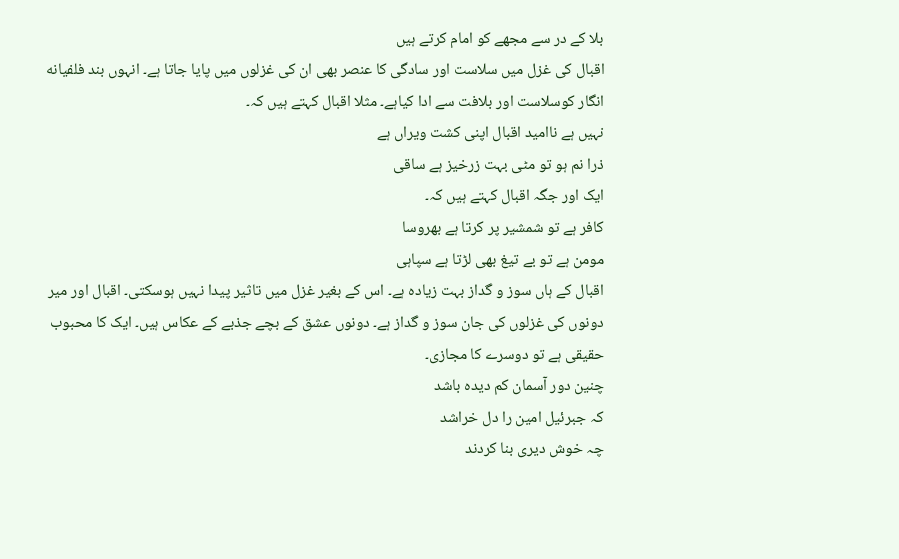بلا کے در سے مجھے کو امام کرتے ہیں
اقبال کی غزل میں سلاست اور سادگی کا عنصر بھی ان کی غزلوں میں پایا جاتا ہے۔ انہوں بند فلفیانه انگار کوسلاست اور بلافت سے ادا کیاہے۔ مثلا اقبال کہتے ہیں کہ۔
نہیں ہے ناامید اقبال اپنی کشت ویراں ہے
ذرا نم ہو تو مٹی بہت زرخیز ہے ساقی
ایک اور جگہ اقبال کہتے ہیں کہ۔
کافر ہے تو شمشیر پر کرتا ہے بھروسا
مومن ہے تو بے تیغ بھی لڑتا ہے سپاہی
اقبال کے ہاں سوز و گداز بہت زیادہ ہے۔ اس کے بغیر غزل میں تاثیر پیدا نہیں ہوسکتی۔ اقبال اور میر دونوں کی غزلوں کی جان سوز و گداز ہے۔ دونوں عشق کے بچے جذبے کے عکاس ہیں۔ ایک کا محبوب حقیقی ہے تو دوسرے کا مجازی۔
چنین دور آسمان کم دیدہ باشد
کہ جبرئیل امین را دل خراشد
چہ خوش دیری بنا کردند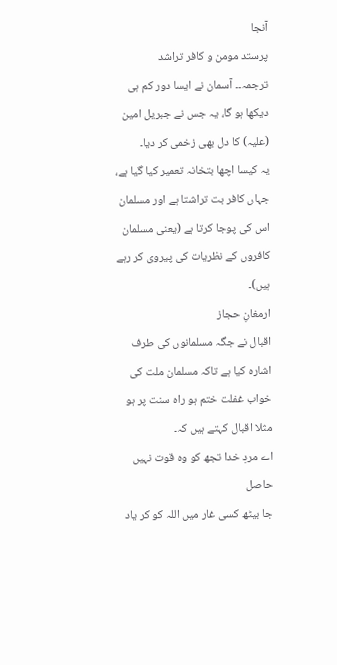آنجا
پرستد مومن و کافر تراشد
ترجمہ۔۔ آسمان نے ایسا دور کم ہی دیکھا ہو گا، یہ جس نے جبریل امین (علیہ) کا دل بھی زخمی کر دیا۔
یہ کیسا اچھا بتخانہ تعمیر کیا گیا ہے، جہاں کافر بت تراشتا ہے اور مسلمان اس کی پوجا کرتا ہے (یعنی مسلمان کافروں کے نظریات کی پیروی کر رہے ہیں)۔
ارمغانِ حجاز
اقبال نے جگہ مسلمانوں کی طرف اشارہ کیا ہے تاکہ مسلمان ملت کی خواب غفلت ختم ہو راہ سنت پر ہو مثلا اقبال کہتے ہیں کہ۔
اے مردِ خدا تجھ کو وہ قوت نہیں حاصل
جا بیٹھ کسی غار میں اللہ کو کر یاد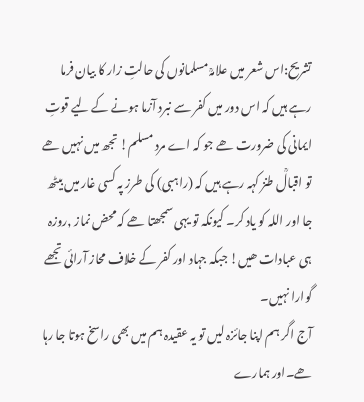تشریح:اس شعر میں علامہؒ مسلمانوں کی حالتِ زار کا بیان فرما رہے ہیں کہ اس دور میں کفر سے نبرد آزما ہونے کے لیے قوتِ ایمانی کی ضرورت ھے جو کہ اے مرد مسلم! تجھ میں نہیں ھے تو اقبالؒ طنز کہہ رہے ہیں کہ (راہبی) کی طرز پہ کسی غار میں بیٹھ جا اور اللہ کو یاد کر۔ کیونکہ تو یہی سمجھتا ھے کہ محض نماز ,روزہ ہی عبادات ھیں! جبکہ جہاد اور کفر کے خلاف محاز آرائی تجھے گوارا نہیں۔
آج اگر ہم اپنا جائزہ لیں تو یہ عقیدہ ہم میں بھی راسخ ہوتا جا رہا ھے۔اور ہمارے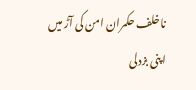ناخلف حکمران امن کی آڑ میں اپنی بزدلی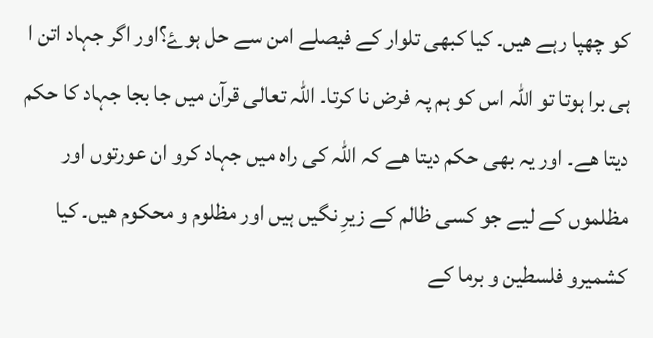کو چھپا رہے ھیں۔ کیا کبھی تلوار کے فیصلے امن سے حل ہوۓ؟اور اگر جہاد اتن ا ہی برا ہوتا تو اللہ اس کو ہم پہ فرض نا کرتا۔ اللہ تعالی قرآن میں جا بجا جہاد کا حکم دیتا ھے۔ اور یہ بھی حکم دیتا ھے کہ اللہ کی راہ میں جہاد کرو ان عورتوں اور مظلموں کے لیے جو کسی ظالم کے زیرِ نگیں ہیں اور مظلوم و محکوم ھیں۔ کیا کشمیرو فلسطین و برما کے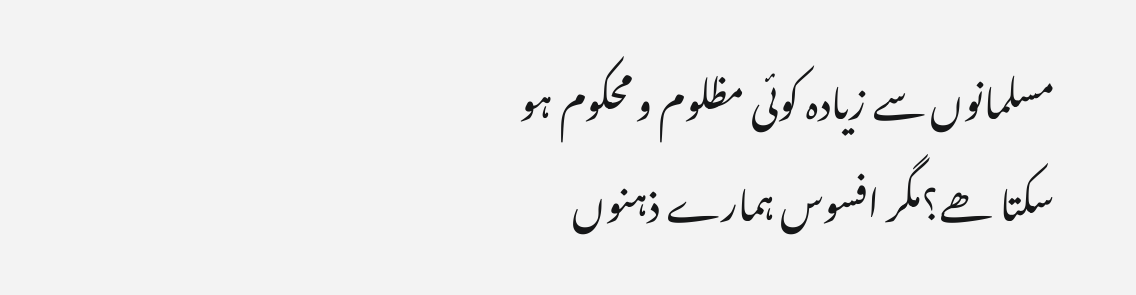مسلمانوں سے زیادہ کوئی مظلوم و محکوم ہو سکتا ھے؟مگر افسوس ہمارے ذہنوں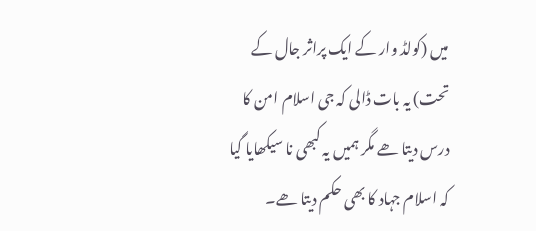میں (کولڈ وار کے ایک پراثر جال کے تحت) یہ بات ڈالی کہ جی اسلام امن کا درس دیتا ھے مگر ہمیں یہ کبھی نا سیکھایا گیا کہ اسلام جہاد کا بھی حکم دیتا ھے۔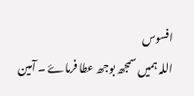افسوس
اللہ ہمیں سمجھ بوجھ عطا فرماۓ ۔ آمین